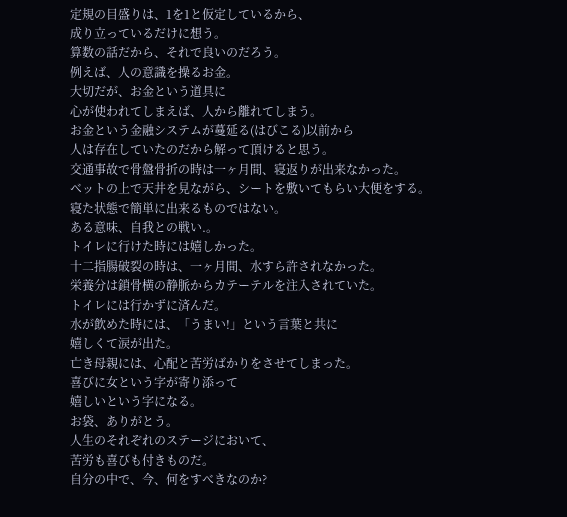定規の目盛りは、1を1と仮定しているから、
成り立っているだけに想う。
算数の話だから、それで良いのだろう。
例えば、人の意識を操るお金。
大切だが、お金という道具に
心が使われてしまえば、人から離れてしまう。
お金という金融システムが蔓延る(はびこる)以前から
人は存在していたのだから解って頂けると思う。
交通事故で骨盤骨折の時は一ヶ月間、寝返りが出来なかった。
ベットの上で天井を見ながら、シートを敷いてもらい大便をする。
寝た状態で簡単に出来るものではない。
ある意味、自我との戦い.。
トイレに行けた時には嬉しかった。
十二指腸破裂の時は、一ヶ月間、水すら許されなかった。
栄養分は鎖骨横の静脈からカテーテルを注入されていた。
トイレには行かずに済んだ。
水が飲めた時には、「うまい!」という言葉と共に
嬉しくて涙が出た。
亡き母親には、心配と苦労ばかりをさせてしまった。
喜びに女という字が寄り添って
嬉しいという字になる。
お袋、ありがとう。
人生のそれぞれのステージにおいて、
苦労も喜びも付きものだ。
自分の中で、今、何をすべきなのか?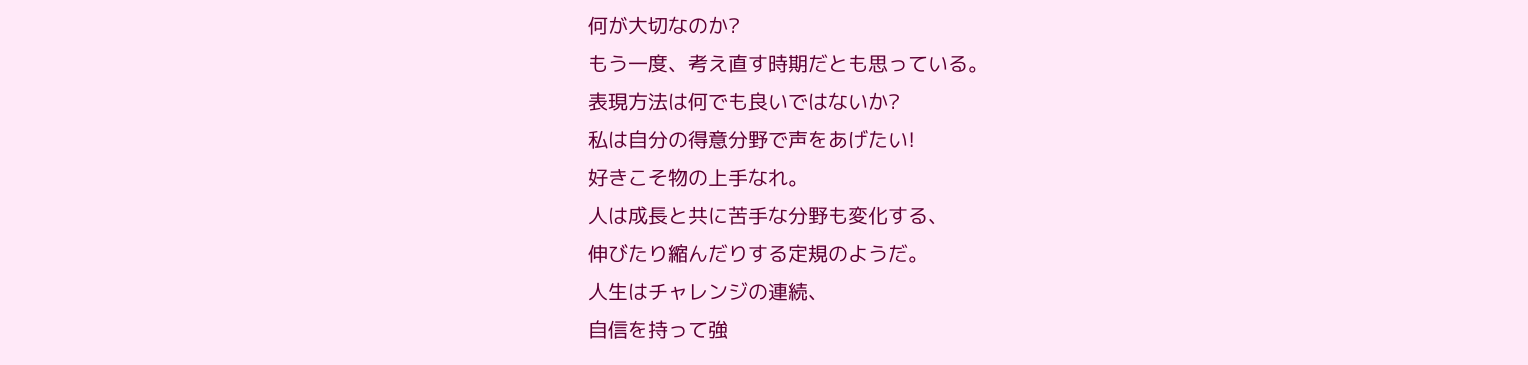何が大切なのか?
もう一度、考え直す時期だとも思っている。
表現方法は何でも良いではないか?
私は自分の得意分野で声をあげたい!
好きこそ物の上手なれ。
人は成長と共に苦手な分野も変化する、
伸びたり縮んだりする定規のようだ。
人生はチャレンジの連続、
自信を持って強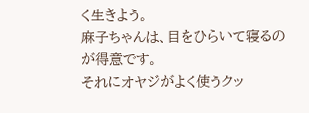く生きよう。
麻子ちゃんは、目をひらいて寝るのが得意です。
それにオヤジがよく使うクッ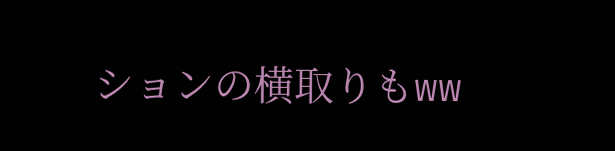ションの横取りもww